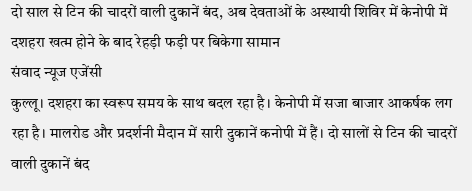दो साल से टिन की चादरों वाली दुकानें बंद, अब देवताओं के अस्थायी शिविर में केनोपी में
दशहरा खत्म होने के बाद रेहड़ी फड़ी पर बिकेगा सामान
संवाद न्यूज एजेंसी
कुल्लू। दशहरा का स्वरूप समय के साथ बदल रहा है। केनोपी में सजा बाजार आकर्षक लग रहा है। मालरोड और प्रदर्शनी मैदान में सारी दुकानें कनोपी में हैं। दो सालों से टिन की चादरों वाली दुकानें बंद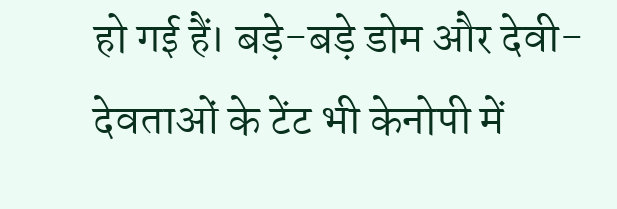हो गई हैं। बड़े-बड़े डोम और देवी-देवताओं के टेंट भी केनोपी में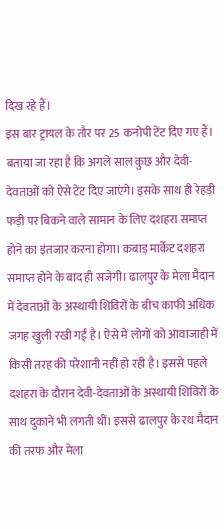दिख रहे हैं।
इस बार ट्रायल के तौर पर 25 कनोपी टेंट दिए गए हैं। बताया जा रहा है कि अगले साल कुछ और देवी-देवताओं को ऐसे टेंट दिए जाएंगे। इसके साथ ही रेहड़ी फड़ी पर बिकने वाले सामान के लिए दशहरा समाप्त होने का इंतजार करना होगा। कबाड़ मार्केट दशहरा समाप्त होने के बाद ही सजेगी। ढालपुर के मेला मैदान में देवताओं के अस्थायी शिविरों के बीच काफी अधिक जगह खुली रखी गई है। ऐसे में लोगों को आवाजाही में किसी तरह की परेशानी नहीं हो रही है। इससे पहले दशहरा के दौरान देवी-देवताओं के अस्थायी शिविरों के साथ दुकानें भी लगती थीं। इससे ढालपुर के रथ मैदान की तरफ और मेला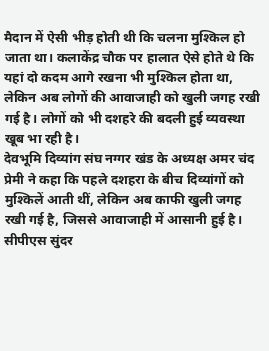मैदान में ऐसी भीड़ होती थी कि चलना मुश्किल हो जाता था। कलाकेंद्र चौक पर हालात ऐसे होते थे कि यहां दो कदम आगे रखना भी मुश्किल होता था, लेकिन अब लोगों की आवाजाही को खुली जगह रखी गई है। लोगों को भी दशहरे की बदली हुई व्यवस्था खूब भा रही है।
देवभूमि दिव्यांग संघ नग्गर खंड के अध्यक्ष अमर चंद प्रेमी ने कहा कि पहले दशहरा के बीच दिव्यांगों को मुश्किलें आती थीं, लेकिन अब काफी खुली जगह रखी गई है, जिससे आवाजाही में आसानी हुई है। सीपीएस सुंदर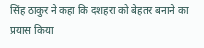सिंह ठाकुर ने कहा कि दशहरा को बेहतर बनाने का प्रयास किया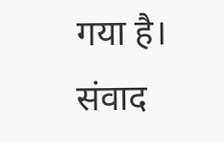गया है। संवाद